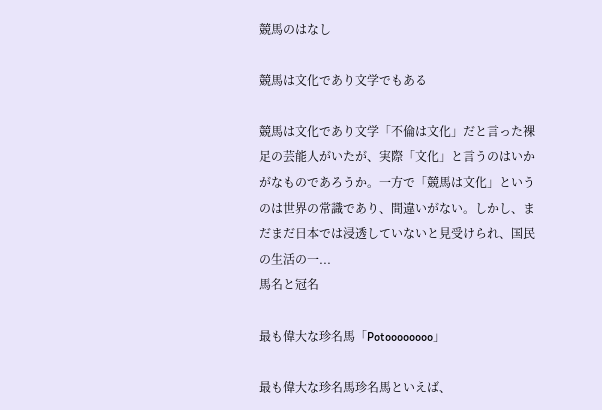競馬のはなし

競馬は文化であり文学でもある

競馬は文化であり文学「不倫は文化」だと言った裸足の芸能人がいたが、実際「文化」と言うのはいかがなものであろうか。一方で「競馬は文化」というのは世界の常識であり、間違いがない。しかし、まだまだ日本では浸透していないと見受けられ、国民の生活の一...
馬名と冠名

最も偉大な珍名馬「Potoooooooo」

最も偉大な珍名馬珍名馬といえば、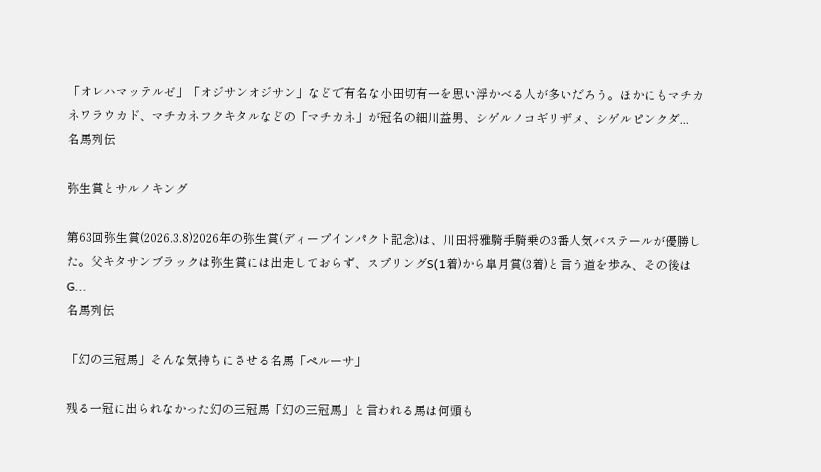「オレハマッテルゼ」「オジサンオジサン」などで有名な小田切有一を思い浮かべる人が多いだろう。ほかにもマチカネワラウカド、マチカネフクキタルなどの「マチカネ」が冠名の細川益男、シゲルノコギリザメ、シゲルピンクダ...
名馬列伝

弥生賞とサルノキング

第63回弥生賞(2026.3.8)2026年の弥生賞(ディープインパクト記念)は、川田将雅騎手騎乗の3番人気バステールが優勝した。父キタサンブラックは弥生賞には出走しておらず、スプリングS(1着)から皐月賞(3着)と言う道を歩み、その後はG...
名馬列伝

「幻の三冠馬」そんな気持ちにさせる名馬「ペルーサ」

残る一冠に出られなかった幻の三冠馬「幻の三冠馬」と言われる馬は何頭も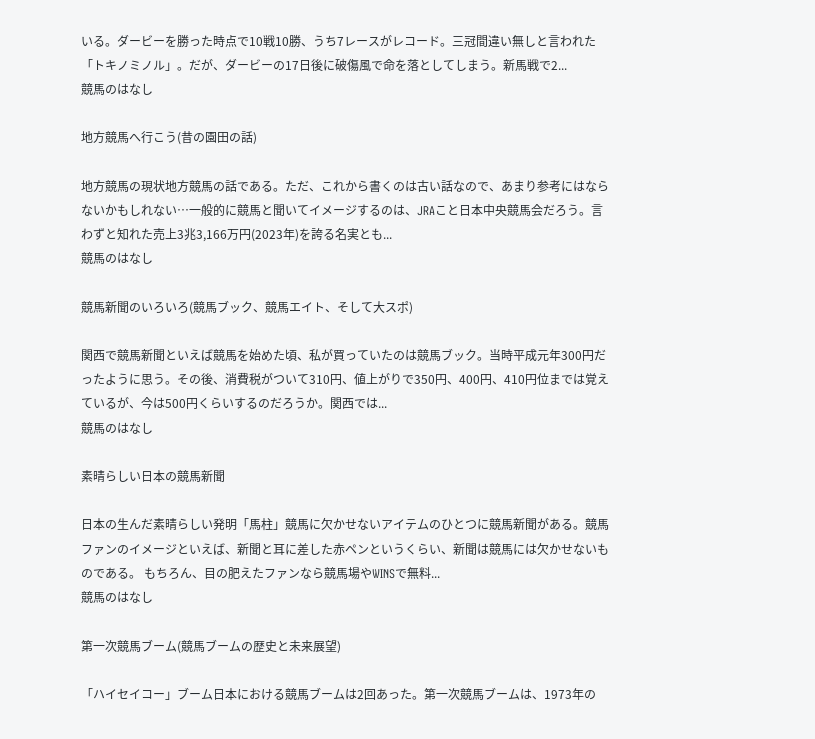いる。ダービーを勝った時点で10戦10勝、うち7レースがレコード。三冠間違い無しと言われた「トキノミノル」。だが、ダービーの17日後に破傷風で命を落としてしまう。新馬戦で2...
競馬のはなし

地方競馬へ行こう(昔の園田の話)

地方競馬の現状地方競馬の話である。ただ、これから書くのは古い話なので、あまり参考にはならないかもしれない…一般的に競馬と聞いてイメージするのは、JRAこと日本中央競馬会だろう。言わずと知れた売上3兆3,166万円(2023年)を誇る名実とも...
競馬のはなし

競馬新聞のいろいろ(競馬ブック、競馬エイト、そして大スポ)

関西で競馬新聞といえば競馬を始めた頃、私が買っていたのは競馬ブック。当時平成元年300円だったように思う。その後、消費税がついて310円、値上がりで350円、400円、410円位までは覚えているが、今は500円くらいするのだろうか。関西では...
競馬のはなし

素晴らしい日本の競馬新聞

日本の生んだ素晴らしい発明「馬柱」競馬に欠かせないアイテムのひとつに競馬新聞がある。競馬ファンのイメージといえば、新聞と耳に差した赤ペンというくらい、新聞は競馬には欠かせないものである。 もちろん、目の肥えたファンなら競馬場やWINSで無料...
競馬のはなし

第一次競馬ブーム(競馬ブームの歴史と未来展望)

「ハイセイコー」ブーム日本における競馬ブームは2回あった。第一次競馬ブームは、1973年の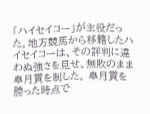「ハイセイコー」が主役だった。地方競馬から移籍したハイセイコーは、その評判に違わぬ強さを見せ、無敗のまま皐月賞を制した。 皐月賞を勝った時点で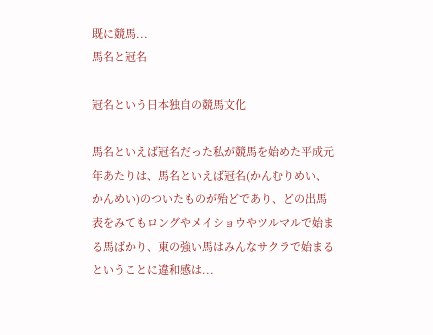既に競馬...
馬名と冠名

冠名という日本独自の競馬文化

馬名といえば冠名だった私が競馬を始めた平成元年あたりは、馬名といえば冠名(かんむりめい、かんめい)のついたものが殆どであり、どの出馬表をみてもロングやメイショウやツルマルで始まる馬ばかり、東の強い馬はみんなサクラで始まるということに違和感は...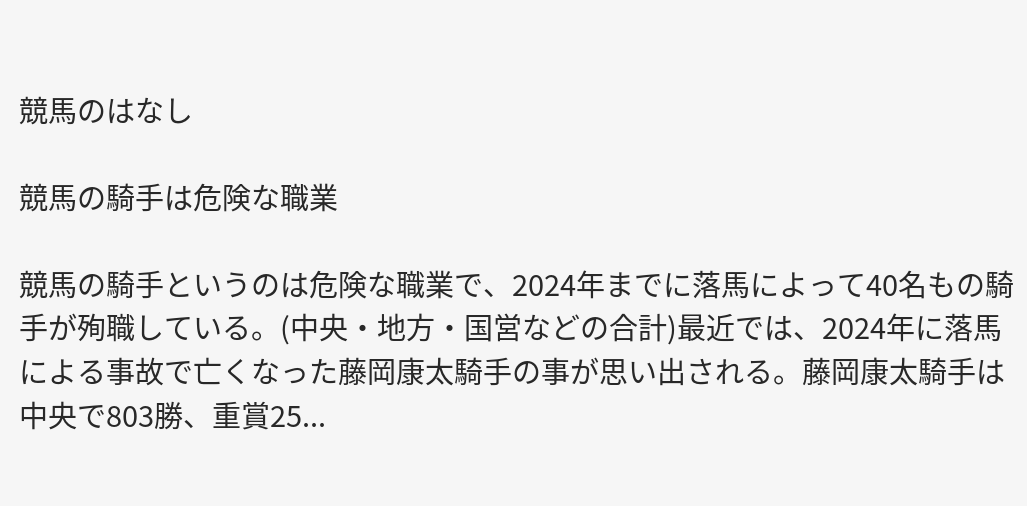競馬のはなし

競馬の騎手は危険な職業

競馬の騎手というのは危険な職業で、2024年までに落馬によって40名もの騎手が殉職している。(中央・地方・国営などの合計)最近では、2024年に落馬による事故で亡くなった藤岡康太騎手の事が思い出される。藤岡康太騎手は中央で803勝、重賞25...